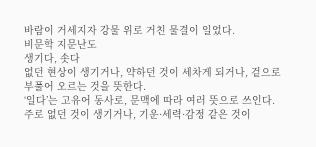바람이 거세지자 강물 위로 거친 물결이 일었다.
비문학 지문난도
생기다, 솟다
없던 현상이 생기거나, 약하던 것이 세차게 되거나, 겉으로 부풀어 오르는 것을 뜻한다.
‘일다’는 고유어 동사로, 문맥에 따라 여러 뜻으로 쓰인다. 주로 없던 것이 생기거나, 기운·세력·감정 같은 것이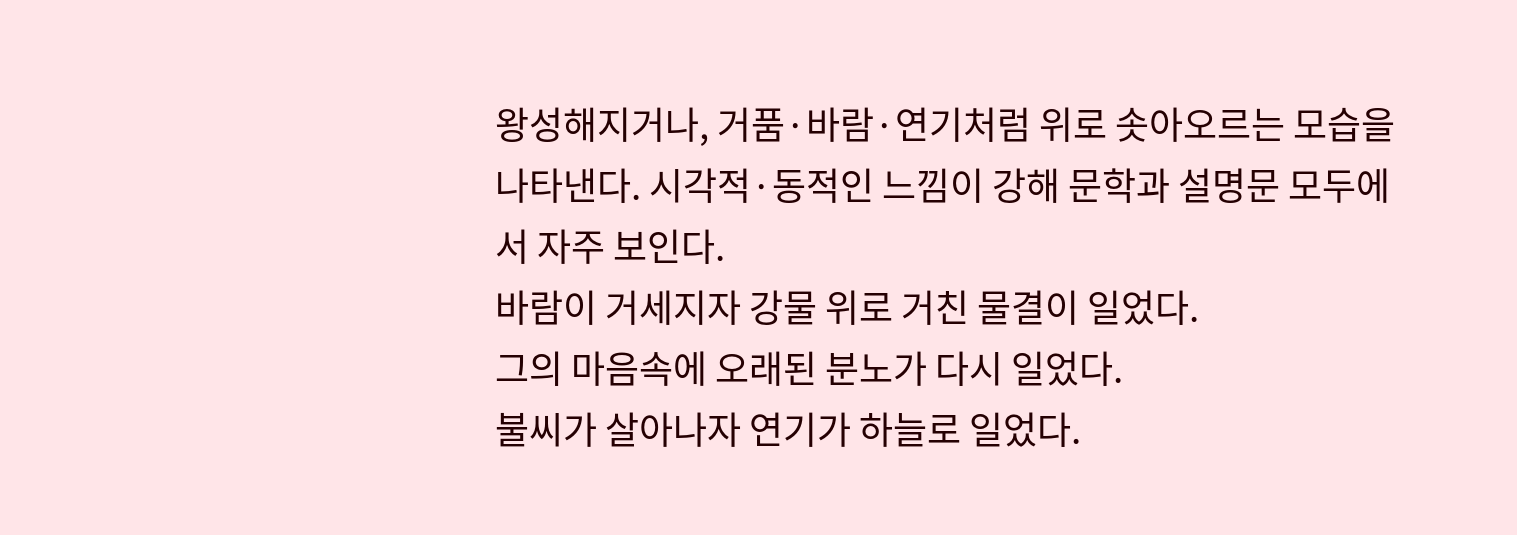왕성해지거나, 거품·바람·연기처럼 위로 솟아오르는 모습을 나타낸다. 시각적·동적인 느낌이 강해 문학과 설명문 모두에서 자주 보인다.
바람이 거세지자 강물 위로 거친 물결이 일었다.
그의 마음속에 오래된 분노가 다시 일었다.
불씨가 살아나자 연기가 하늘로 일었다.